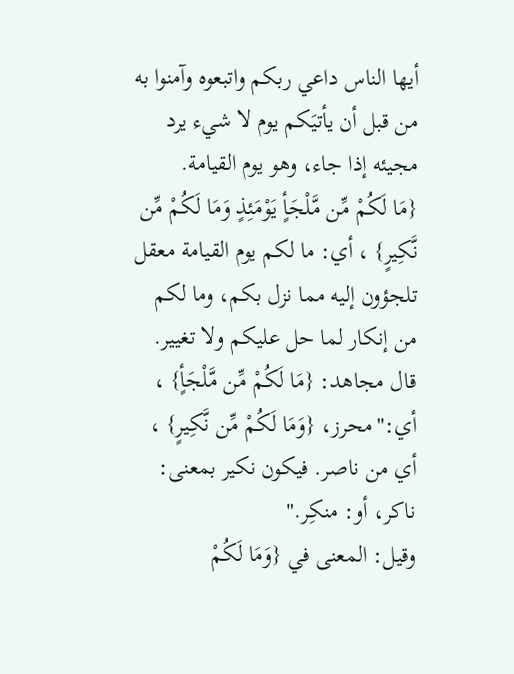أيها الناس داعي ربكم واتبعوه وآمنوا به من قبل أن يأتيَكم يوم لا شيء يرد مجيئه إذا جاء، وهو يوم القيامة.
{مَا لَكُمْ مِّن مَّلْجَأٍ يَوْمَئِذٍ وَمَا لَكُمْ مِّن نَّكِيرٍ} ، أي: ما لكم يوم القيامة معقل تلجؤون إليه مما نزل بكم، وما لكم من إنكار لما حل عليكم ولا تغيير.
قال مجاهد: {مَا لَكُمْ مِّن مَّلْجَأٍ} ، أي:"محرز، {وَمَا لَكُمْ مِّن نَّكِيرٍ} ، أي من ناصر. فيكون نكير بمعنى: ناكر، أو: منكِر."
وقيل: المعنى في {وَمَا لَكُمْ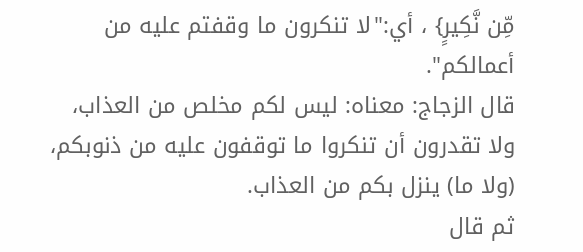مِّن نَّكِيرٍ} ، أي:"لا تنكرون ما وقفتم عليه من أعمالكم".
قال الزجاج: معناه: ليس لكم مخلص من العذاب، ولا تقدرون أن تنكروا ما توقفون عليه من ذنوبكم، (ولا ما) ينزل بكم من العذاب.
ثم قال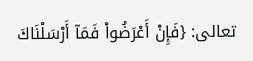تعالى: {فَإِنْ أَعْرَضُواْ فَمَآ أَرْسَلْنَاكَ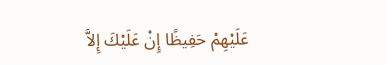عَلَيْهِمْ حَفِيظًا إِنْ عَلَيْكَ إِلاَّ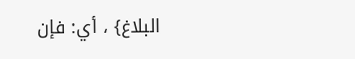البلاغ} ، أي: فإن